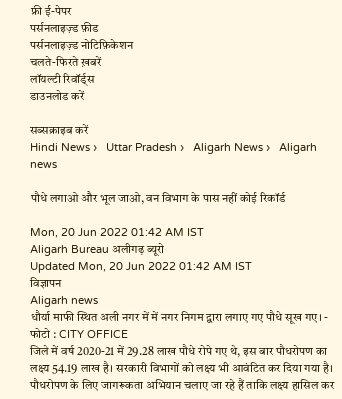फ्री ई-पेपर
पर्सनलाइज़्ड फ़ीड
पर्सनलाइज़्ड नोटिफ़िकेशन
चलते-फिरते ख़बरें
लॉयल्टी रिवॉर्ड्स
डाउनलोड करें

सब्सक्राइब करें
Hindi News ›   Uttar Pradesh ›   Aligarh News ›   Aligarh news

पौधे लगाओ और भूल जाओ, वन विभाग के पास नहीं कोई रिकॉर्ड

Mon, 20 Jun 2022 01:42 AM IST
Aligarh Bureau अलीगढ़ ब्यूरो
Updated Mon, 20 Jun 2022 01:42 AM IST
विज्ञापन
Aligarh news
धौर्या माफी स्थित अली नगर में में नगर निगम द्वारा लगाए गए पौधे सूख गए। - फोटो : CITY OFFICE
जिले में वर्ष 2020-21 में 29.28 लाख पौधे रोपे गए थे, इस बार पौधरोपण का लक्ष्य 54.19 लाख है। सरकारी विभागों को लक्ष्य भी आवंटित कर दिया गया है। पौधरोपण के लिए जागरूकता अभियान चलाए जा रहे हैं ताकि लक्ष्य हासिल कर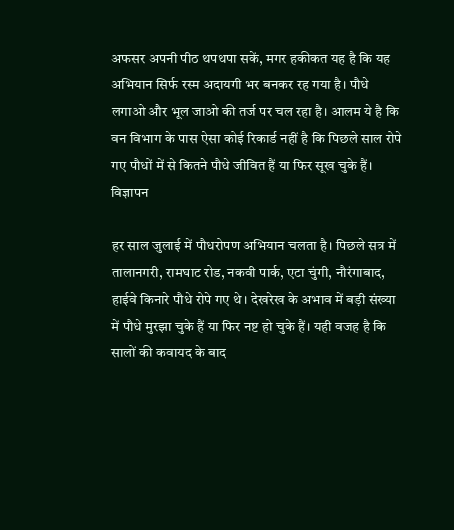अफसर अपनी पीठ थपथपा सकें, मगर हकीकत यह है कि यह अभियान सिर्फ रस्म अदायगी भर बनकर रह गया है। पौधे लगाओ और भूल जाओ की तर्ज पर चल रहा है। आलम ये है कि वन विभाग के पास ऐसा कोई रिकार्ड नहीं है कि पिछले साल रोपे गए पौधों में से कितने पौधे जीवित हैं या फिर सूख चुके हैं।
विज्ञापन

हर साल जुलाई में पौधरोपण अभियान चलता है। पिछले सत्र में तालानगरी, रामघाट रोड, नकवी पार्क, एटा चुंगी, नौरंगाबाद, हाईवे किनारे पौधे रोपे गए थे। देखरेख के अभाव में बड़ी संख्या में पौधे मुरझा चुके हैं या फिर नष्ट हो चुके हैं। यही वजह है कि सालों की कवायद के बाद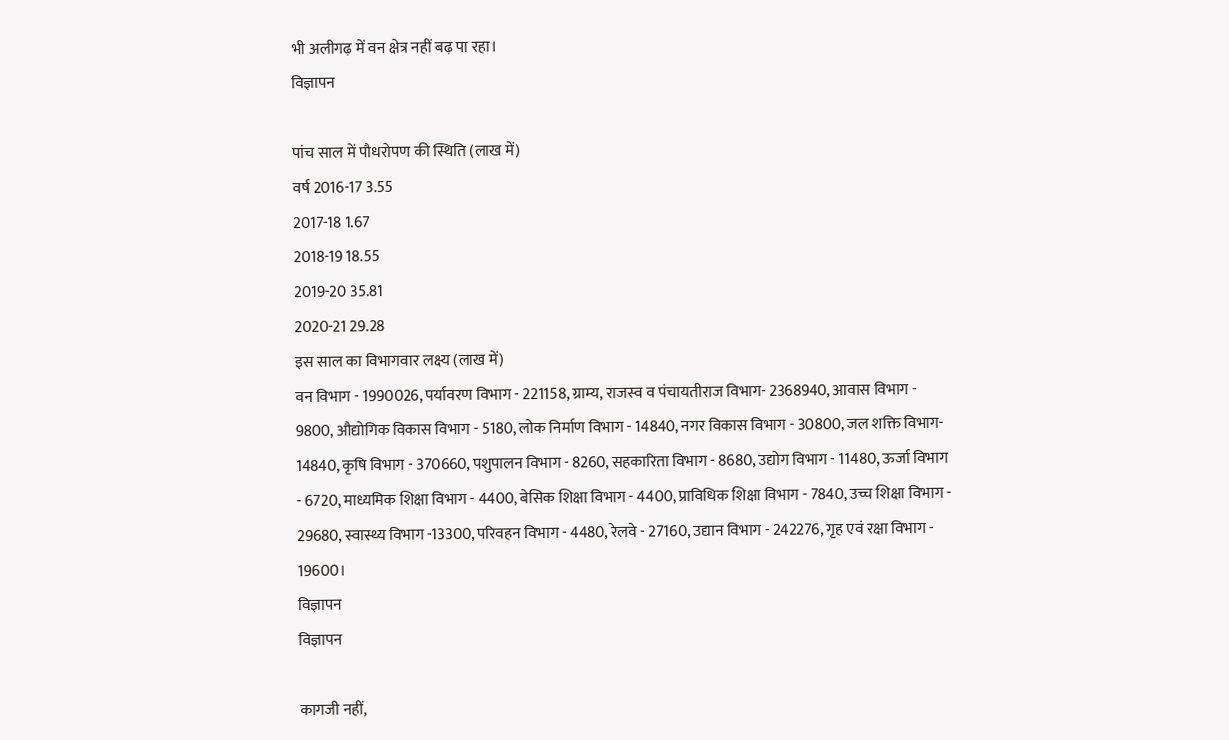भी अलीगढ़ में वन क्षेत्र नहीं बढ़ पा रहा।
विज्ञापन

पांच साल में पौधरोपण की स्थिति (लाख में)
वर्ष 2016-17 3.55
2017-18 1.67
2018-19 18.55
2019-20 35.81
2020-21 29.28
इस साल का विभागवार लक्ष्य (लाख में)
वन विभाग - 1990026, पर्यावरण विभाग - 221158, ग्राम्य, राजस्व व पंचायतीराज विभाग- 2368940, आवास विभाग - 9800, औद्योगिक विकास विभाग - 5180, लोक निर्माण विभाग - 14840, नगर विकास विभाग - 30800, जल शक्ति विभाग- 14840, कृषि विभाग - 370660, पशुपालन विभाग - 8260, सहकारिता विभाग - 8680, उद्योग विभाग - 11480, ऊर्जा विभाग - 6720, माध्यमिक शिक्षा विभाग - 4400, बेसिक शिक्षा विभाग - 4400, प्राविधिक शिक्षा विभाग - 7840, उच्च शिक्षा विभाग - 29680, स्वास्थ्य विभाग -13300, परिवहन विभाग - 4480, रेलवे - 27160, उद्यान विभाग - 242276, गृह एवं रक्षा विभाग - 19600।
विज्ञापन
विज्ञापन

कागजी नहीं,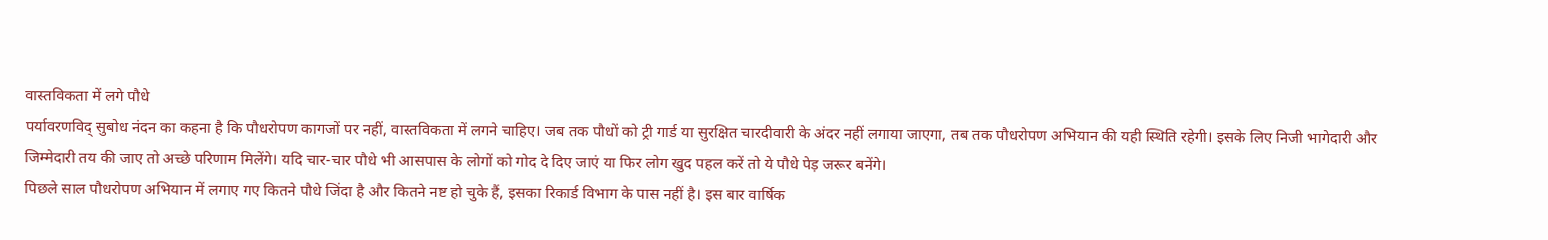वास्तविकता में लगे पौधे
पर्यावरणविद् सुबोध नंदन का कहना है कि पौधरोपण कागजों पर नहीं, वास्तविकता में लगने चाहिए। जब तक पौधों को ट्री गार्ड या सुरक्षित चारदीवारी के अंदर नहीं लगाया जाएगा, तब तक पौधरोपण अभियान की यही स्थिति रहेगी। इसके लिए निजी भागेदारी और जिम्मेदारी तय की जाए तो अच्छे परिणाम मिलेंगे। यदि चार-चार पौधे भी आसपास के लोगों को गोद दे दिए जाएं या फिर लोग खुद पहल करें तो ये पौधे पेड़ जरूर बनेंगे।
पिछले साल पौधरोपण अभियान में लगाए गए कितने पौधे जिंदा है और कितने नष्ट हो चुके हैं, इसका रिकार्ड विभाग के पास नहीं है। इस बार वार्षिक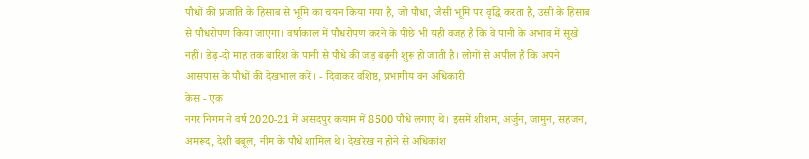पौधों की प्रजाति के हिसाब से भूमि का चयन किया गया है, जो पौधा, जैसी भूमि पर वृद्धि करता है, उसी के हिसाब से पौधरोपण किया जाएगा। वर्षाकाल में पौधरोपण करने के पीछे भी यही वजह है कि वे पानी के अभाव में सूखे नहीं। डेढ़-दो माह तक बारिश के पानी से पौधे की जड़ बढ़नी शुरू हो जाती है। लोगों से अपील है कि अपने आसपास के पौधों की देखभाल करें। - दिवाकर वशिष्ठ, प्रभागीय वन अधिकारी
केस - एक
नगर निगम ने वर्ष 2020-21 में असदपुर कयाम में 8500 पौधे लगाए थे। इसमें शीशम, अर्जुन, जामुन, सहजन, अमरूद, देशी बबूल, नीम के पौधे शामिल थे। देखरेख न होने से अधिकांश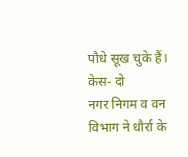पौधे सूख चुके हैं।
केस- दो
नगर निगम व वन विभाग ने धौर्रा के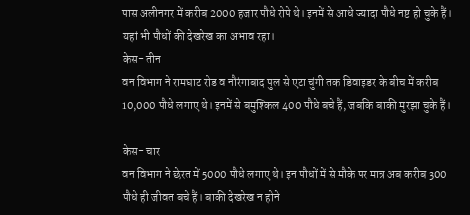पास अलीनगर में करीब 2000 हजार पौधे रोपे थे। इनमें से आधे ज्यादा पौधे नष्ट हो चुके हैं। यहां भी पौधों की देखरेख का अभाव रहा।
केस- तीन
वन विभाग ने रामघाट रोड व नौरंगाबाद पुल से एटा चुंगी तक डिवाइडर के बीच में करीब 10,000 पौधे लगाए थे। इनमें से बमुश्किल 400 पौधे बचे हैं, जबकि बाकी मुरझा चुके हैं।

केस- चार
वन विभाग ने छेरत में 5000 पौधे लगाए थे। इन पौधों में से मौके पर मात्र अब करीब 300 पौधे ही जीवत बचे हैं। बाकी देखरेख न होने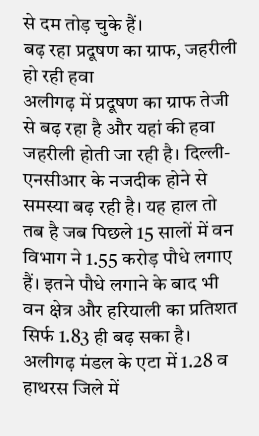से दम तोड़ चुके हैं।
बढ़ रहा प्रदूषण का ग्राफ, जहरीली हो रही हवा
अलीगढ़ में प्रदूषण का ग्राफ तेजी से बढ़ रहा है और यहां की हवा जहरीली होती जा रही है। दिल्ली-एनसीआर के नजदीक होने से समस्या बढ़ रही है। यह हाल तो तब है जब पिछले 15 सालों में वन विभाग ने 1.55 करोड़ पौधे लगाए हैं। इतने पौधे लगाने के बाद भी वन क्षेत्र और हरियाली का प्रतिशत सिर्फ 1.83 ही बढ़ सका है। अलीगढ़ मंडल के एटा में 1.28 व हाथरस जिले में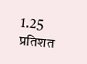1.25 प्रतिशत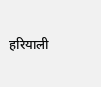हरियाली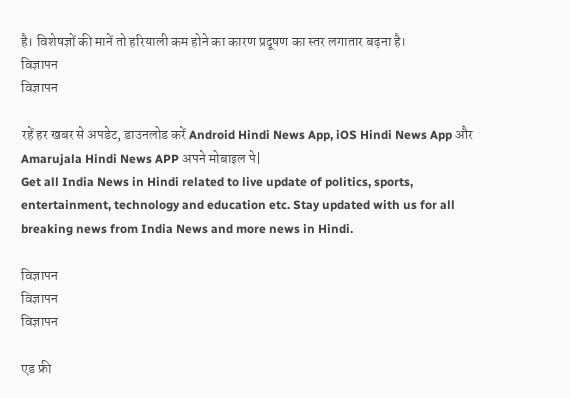है। विशेषज्ञों की मानें तो हरियाली कम होने का कारण प्रदूषण का स्तर लगातार बढ़ना है।
विज्ञापन
विज्ञापन

रहें हर खबर से अपडेट, डाउनलोड करें Android Hindi News App, iOS Hindi News App और Amarujala Hindi News APP अपने मोबाइल पे|
Get all India News in Hindi related to live update of politics, sports, entertainment, technology and education etc. Stay updated with us for all breaking news from India News and more news in Hindi.

विज्ञापन
विज्ञापन
विज्ञापन

एड फ्री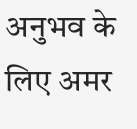अनुभव के लिए अमर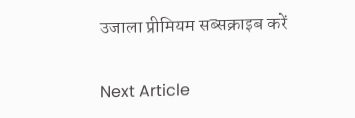उजाला प्रीमियम सब्सक्राइब करें

Next Article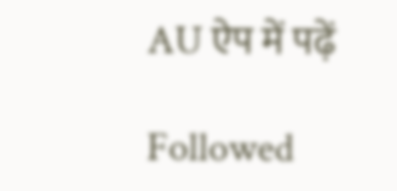AU ऐप में पढ़ें

Followed